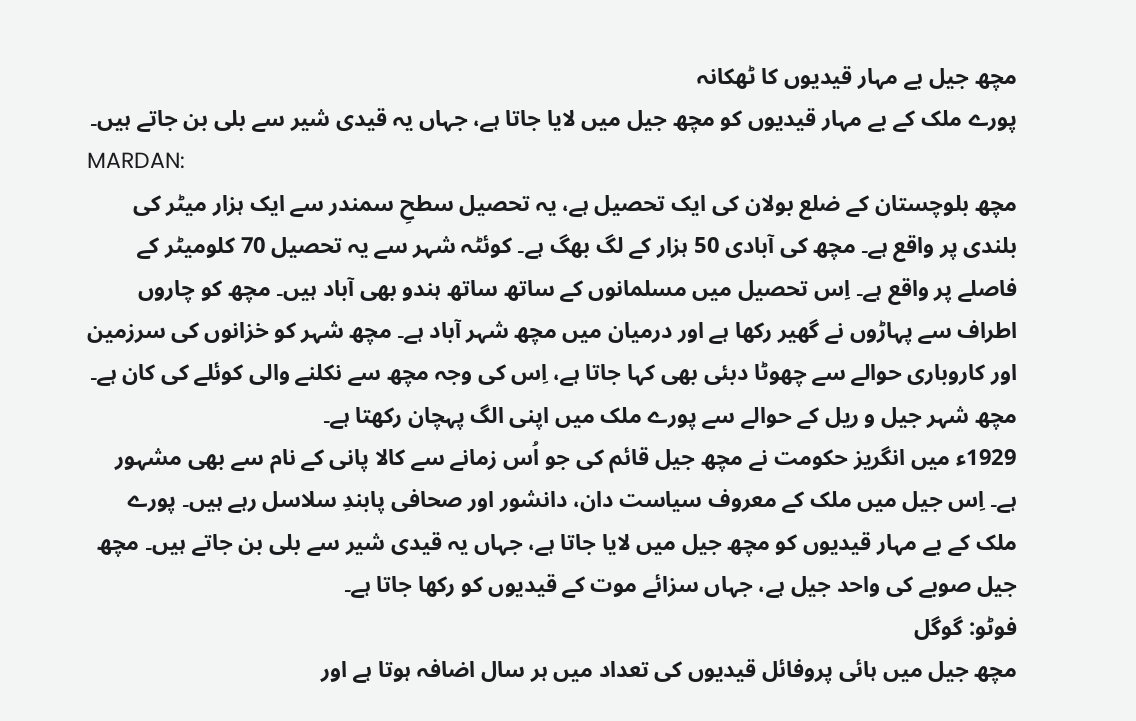مچھ جیل بے مہار قیدیوں کا ٹھکانہ
پورے ملک کے بے مہار قیدیوں کو مچھ جیل میں لایا جاتا ہے، جہاں یہ قیدی شیر سے بلی بن جاتے ہیں۔
MARDAN:
مچھ بلوچستان کے ضلع بولان کی ایک تحصیل ہے، یہ تحصیل سطحِ سمندر سے ایک ہزار میٹر کی بلندی پر واقع ہے۔ مچھ کی آبادی 50 ہزار کے لگ بھگ ہے۔ کوئٹہ شہر سے یہ تحصیل 70 کلومیٹر کے فاصلے پر واقع ہے۔ اِس تحصیل میں مسلمانوں کے ساتھ ساتھ ہندو بھی آباد ہیں۔ مچھ کو چاروں اطراف سے پہاڑوں نے گھیر رکھا ہے اور درمیان میں مچھ شہر آباد ہے۔ مچھ شہر کو خزانوں کی سرزمین اور کاروباری حوالے سے چھوٹا دبئی بھی کہا جاتا ہے، اِس کی وجہ مچھ سے نکلنے والی کوئلے کی کان ہے۔ مچھ شہر جیل و ریل کے حوالے سے پورے ملک میں اپنی الگ پہچان رکھتا ہے۔
1929ء میں انگریز حکومت نے مچھ جیل قائم کی جو اُس زمانے سے کالا پانی کے نام سے بھی مشہور ہے۔ اِس جیل میں ملک کے معروف سیاست دان، دانشور اور صحافی پابندِ سلاسل رہے ہیں۔ پورے ملک کے بے مہار قیدیوں کو مچھ جیل میں لایا جاتا ہے، جہاں یہ قیدی شیر سے بلی بن جاتے ہیں۔ مچھ جیل صوبے کی واحد جیل ہے، جہاں سزائے موت کے قیدیوں کو رکھا جاتا ہے۔
فوٹو: گوگل
مچھ جیل میں ہائی پروفائل قیدیوں کی تعداد میں ہر سال اضافہ ہوتا ہے اور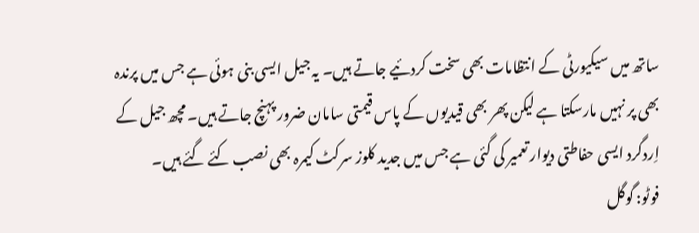ساتھ میں سیکیورٹی کے انتظامات بھی سخت کردئیے جاتے ہیں۔ یہ جیل ایسی بنی ہوئی ہے جس میں پرندہ بھی پر نہیں مارسکتا ہے لیکن پھر بھی قیدیوں کے پاس قیمتی سامان ضرور پہنچ جاتے ہیں۔ مچھ جیل کے اِردگرد ایسی حفاطتی دیوار تعمیر کی گئی ہے جس میں جدید کلوز سرکٹ کیمرہ بھی نصب کئے گئے ہیں۔
فوٹو: گوگل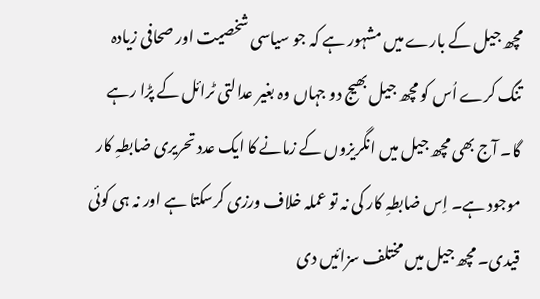مچھ جیل کے بارے میں مشہور ہے کہ جو سیاسی شخصیت اور صحافی زیادہ تنگ کرے اُس کو مچھ جیل بھیج دو جہاں وہ بغیر عدالتی ٹرائل کے پڑا رہے گا۔ آج بھی مچھ جیل میں انگریزوں کے زمانے کا ایک عدد تحریری ضابطہِ کار موجود ہے۔ اِس ضابطہِ کار کی نہ تو عملہ خلاف ورزی کرسکتا ہے اور نہ ہی کوئی قیدی۔ مچھ جیل میں مختلف سزائیں دی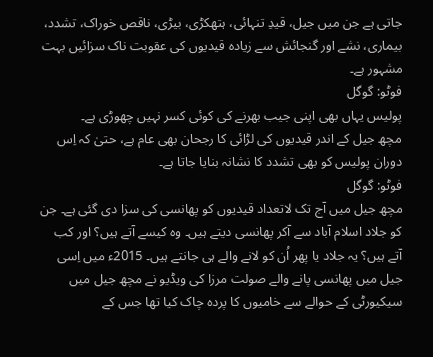جاتی ہے جن میں جیل، قیدِ تنہائی، ہتھکڑی، بیڑی، ناقص خوراک، تشدد، بیماری، نشے اور گنجائش سے زیادہ قیدیوں کی عقوبت ناک سزائیں بہت مشہور ہے۔
فوٹو: گوگل
پولیس یہاں بھی اپنی جیب بھرنے کی کوئی کسر نہیں چھوڑی ہے۔
مچھ جیل کے اندر قیدیوں کی لڑائی کا رجحان بھی عام ہے، حتیٰ کہ اِس دوران پولیس کو بھی تشدد کا نشانہ بنایا جاتا ہے۔
فوٹو: گوگل
مچھ جیل میں آج تک لاتعداد قیدیوں کو پھانسی کی سزا دی گئی ہے۔ جن کو جلاد اسلام آباد سے آکر پھانسی دیتے ہیں۔ وہ کیسے آتے ہیں؟ اور کب آتے ہیں؟ یہ جلاد یا پھر اُن کو لانے والے ہی جانتے ہیں۔ 2015ء میں اِسی جیل میں پھانسی پانے والے صولت مرزا کی ویڈیو نے مچھ جیل میں سیکیورٹی کے حوالے سے خامیوں کا پردہ چاک کیا تھا جس کے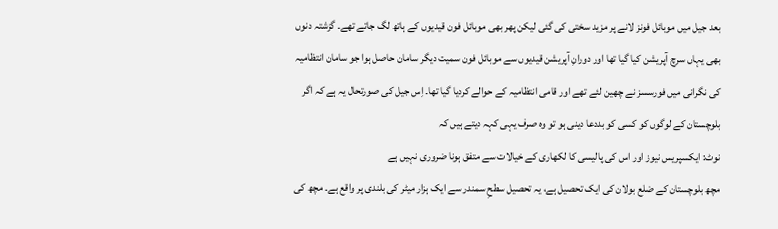بعد جیل میں موبائل فونز لانے پر مزید سختی کی گئی لیکن پھر بھی موبائل فون قیدیوں کے ہاتھ لگ جاتے تھے۔ گزشتہ دنوں بھی یہاں سرچ آپریشن کیا گیا تھا اور دورانِ آپریشن قیدیوں سے موبائل فون سمیت دیگر سامان حاصل ہوا جو سامان انتظامیہ کی نگرانی میں فورسسز نے چھین لئے تھے اور قامی انتظامیہ کے حوالے کردیا گیا تھا۔ اِس جیل کی صورتحال یہ ہے کہ اگر بلوچستان کے لوگوں کو کسی کو بددعا دینی ہو تو وہ صرف یہی کہہ دیتے ہیں کہ
نوٹ: ایکسپریس نیوز اور اس کی پالیسی کا لکھاری کے خیالات سے متفق ہونا ضروری نہیں ہے
مچھ بلوچستان کے ضلع بولان کی ایک تحصیل ہے، یہ تحصیل سطحِ سمندر سے ایک ہزار میٹر کی بلندی پر واقع ہے۔ مچھ کی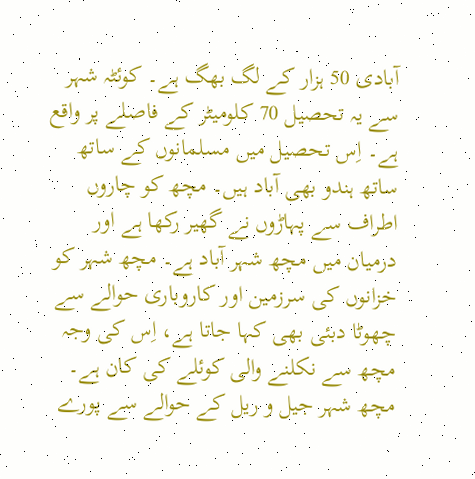آبادی 50 ہزار کے لگ بھگ ہے۔ کوئٹہ شہر سے یہ تحصیل 70 کلومیٹر کے فاصلے پر واقع ہے۔ اِس تحصیل میں مسلمانوں کے ساتھ ساتھ ہندو بھی آباد ہیں۔ مچھ کو چاروں اطراف سے پہاڑوں نے گھیر رکھا ہے اور درمیان میں مچھ شہر آباد ہے۔ مچھ شہر کو خزانوں کی سرزمین اور کاروباری حوالے سے چھوٹا دبئی بھی کہا جاتا ہے، اِس کی وجہ مچھ سے نکلنے والی کوئلے کی کان ہے۔ مچھ شہر جیل و ریل کے حوالے سے پورے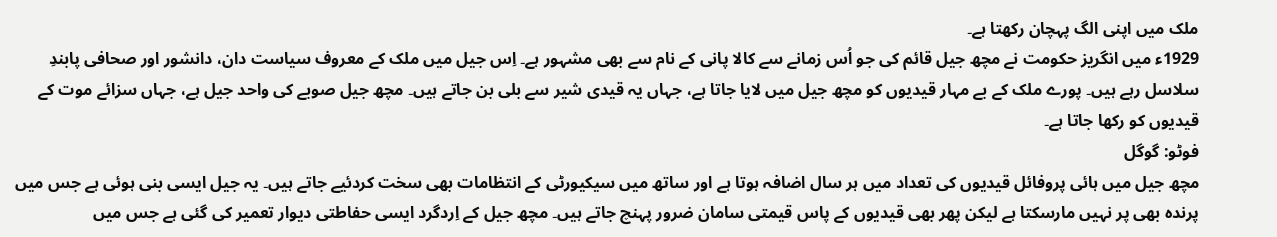ملک میں اپنی الگ پہچان رکھتا ہے۔
1929ء میں انگریز حکومت نے مچھ جیل قائم کی جو اُس زمانے سے کالا پانی کے نام سے بھی مشہور ہے۔ اِس جیل میں ملک کے معروف سیاست دان، دانشور اور صحافی پابندِ سلاسل رہے ہیں۔ پورے ملک کے بے مہار قیدیوں کو مچھ جیل میں لایا جاتا ہے، جہاں یہ قیدی شیر سے بلی بن جاتے ہیں۔ مچھ جیل صوبے کی واحد جیل ہے، جہاں سزائے موت کے قیدیوں کو رکھا جاتا ہے۔
فوٹو: گوگل
مچھ جیل میں ہائی پروفائل قیدیوں کی تعداد میں ہر سال اضافہ ہوتا ہے اور ساتھ میں سیکیورٹی کے انتظامات بھی سخت کردئیے جاتے ہیں۔ یہ جیل ایسی بنی ہوئی ہے جس میں پرندہ بھی پر نہیں مارسکتا ہے لیکن پھر بھی قیدیوں کے پاس قیمتی سامان ضرور پہنچ جاتے ہیں۔ مچھ جیل کے اِردگرد ایسی حفاطتی دیوار تعمیر کی گئی ہے جس میں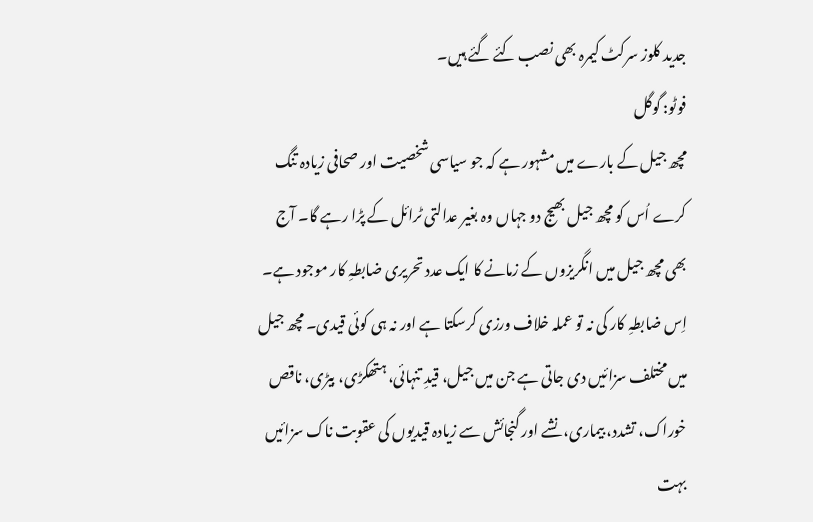جدید کلوز سرکٹ کیمرہ بھی نصب کئے گئے ہیں۔
فوٹو: گوگل
مچھ جیل کے بارے میں مشہور ہے کہ جو سیاسی شخصیت اور صحافی زیادہ تنگ کرے اُس کو مچھ جیل بھیج دو جہاں وہ بغیر عدالتی ٹرائل کے پڑا رہے گا۔ آج بھی مچھ جیل میں انگریزوں کے زمانے کا ایک عدد تحریری ضابطہِ کار موجود ہے۔ اِس ضابطہِ کار کی نہ تو عملہ خلاف ورزی کرسکتا ہے اور نہ ہی کوئی قیدی۔ مچھ جیل میں مختلف سزائیں دی جاتی ہے جن میں جیل، قیدِ تنہائی، ہتھکڑی، بیڑی، ناقص خوراک، تشدد، بیماری، نشے اور گنجائش سے زیادہ قیدیوں کی عقوبت ناک سزائیں بہت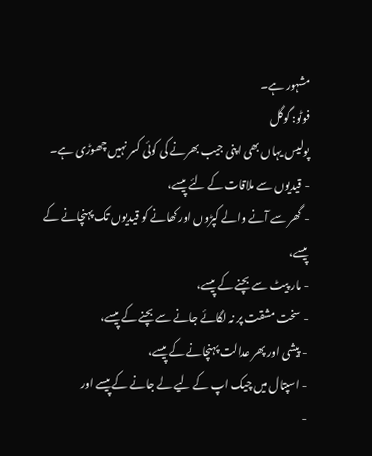مشہور ہے۔
فوٹو: گوگل
پولیس یہاں بھی اپنی جیب بھرنے کی کوئی کسر نہیں چھوڑی ہے۔
- قیدیوں سے ملاقات کے لئے پیسے،
- گھر سے آنے والے کپڑوں اور کھانے کو قیدیوں تک پہنچانے کے پیسے،
- مار پیٹ سے بچنے کے پیسے،
- سخت مشقت پر نہ لگائے جانے سے بچنے کے پیسے،
- پیشی اور پھر عدالت پہنچانے کے پیسے،
- اسپتال میں چیک اپ کے لیے لے جانے کے پیسے اور
-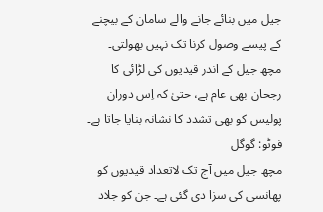جیل میں بنائے جانے والے سامان کے بیچنے کے پیسے وصول کرنا تک نہیں بھولتی۔
مچھ جیل کے اندر قیدیوں کی لڑائی کا رجحان بھی عام ہے، حتیٰ کہ اِس دوران پولیس کو بھی تشدد کا نشانہ بنایا جاتا ہے۔
فوٹو: گوگل
مچھ جیل میں آج تک لاتعداد قیدیوں کو پھانسی کی سزا دی گئی ہے۔ جن کو جلاد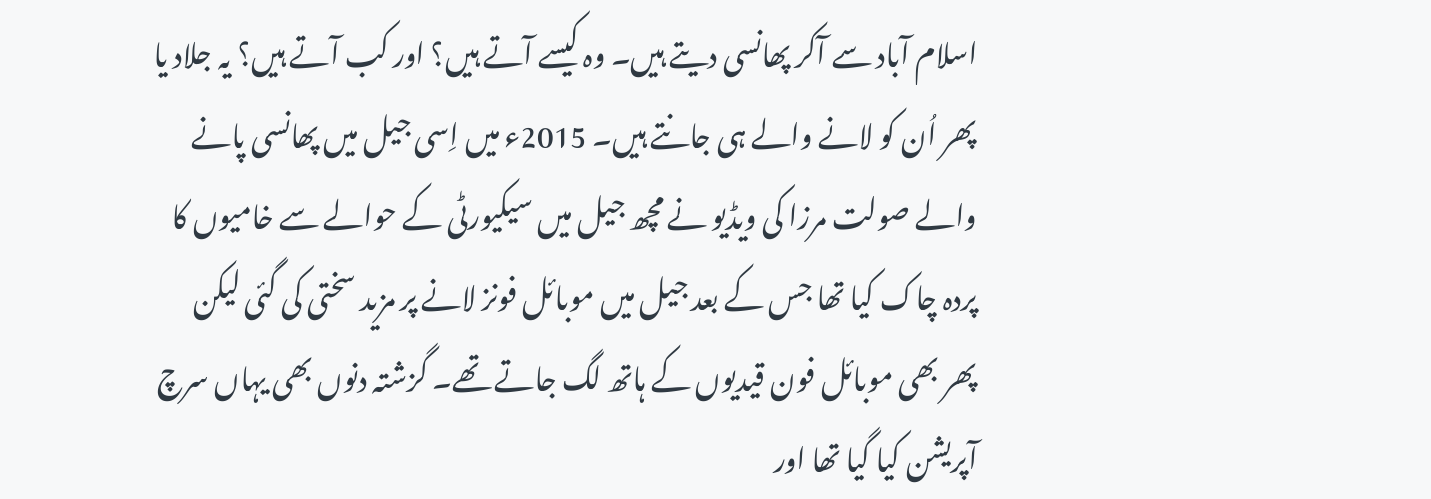اسلام آباد سے آکر پھانسی دیتے ہیں۔ وہ کیسے آتے ہیں؟ اور کب آتے ہیں؟ یہ جلاد یا پھر اُن کو لانے والے ہی جانتے ہیں۔ 2015ء میں اِسی جیل میں پھانسی پانے والے صولت مرزا کی ویڈیو نے مچھ جیل میں سیکیورٹی کے حوالے سے خامیوں کا پردہ چاک کیا تھا جس کے بعد جیل میں موبائل فونز لانے پر مزید سختی کی گئی لیکن پھر بھی موبائل فون قیدیوں کے ہاتھ لگ جاتے تھے۔ گزشتہ دنوں بھی یہاں سرچ آپریشن کیا گیا تھا اور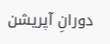دورانِ آپریشن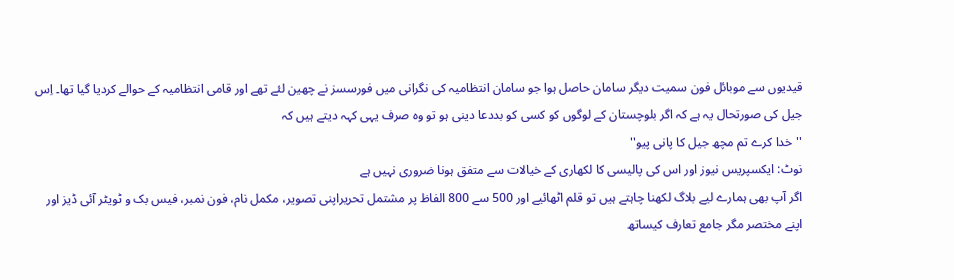قیدیوں سے موبائل فون سمیت دیگر سامان حاصل ہوا جو سامان انتظامیہ کی نگرانی میں فورسسز نے چھین لئے تھے اور قامی انتظامیہ کے حوالے کردیا گیا تھا۔ اِس جیل کی صورتحال یہ ہے کہ اگر بلوچستان کے لوگوں کو کسی کو بددعا دینی ہو تو وہ صرف یہی کہہ دیتے ہیں کہ
''خدا کرے تم مچھ جیل کا پانی پیو''
نوٹ: ایکسپریس نیوز اور اس کی پالیسی کا لکھاری کے خیالات سے متفق ہونا ضروری نہیں ہے
اگر آپ بھی ہمارے لیے بلاگ لکھنا چاہتے ہیں تو قلم اٹھائیے اور 500 سے 800 الفاظ پر مشتمل تحریراپنی تصویر، مکمل نام، فون نمبر، فیس بک و ٹویٹر آئی ڈیز اور اپنے مختصر مگر جامع تعارف کیساتھ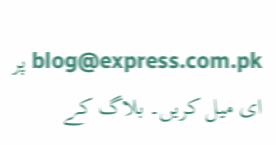blog@express.com.pk پر ای میل کریں۔ بلاگ کے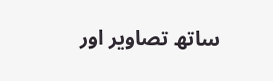ساتھ تصاویر اور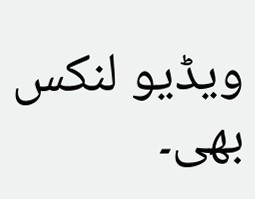ویڈیو لنکس بھی۔